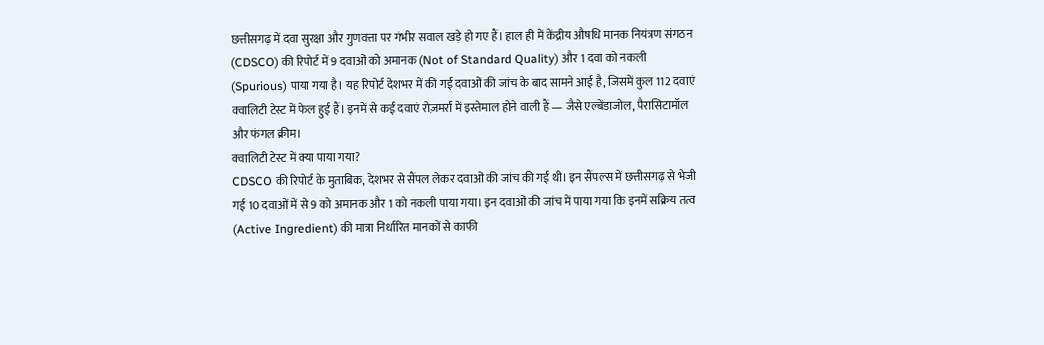छत्तीसगढ़ में दवा सुरक्षा और गुणवत्ता पर गंभीर सवाल खड़े हो गए हैं। हाल ही में केंद्रीय औषधि मानक नियंत्रण संगठन (CDSCO) की रिपोर्ट में 9 दवाओं को अमानक (Not of Standard Quality) और 1 दवा को नकली (Spurious) पाया गया है। यह रिपोर्ट देशभर में की गई दवाओं की जांच के बाद सामने आई है, जिसमें कुल 112 दवाएं क्वालिटी टेस्ट में फेल हुई हैं। इनमें से कई दवाएं रोज़मर्रा में इस्तेमाल होने वाली हैं — जैसे एल्बेंडाजोल, पैरासिटामॉल और फंगल क्रीम।
क्वालिटी टेस्ट में क्या पाया गया?
CDSCO की रिपोर्ट के मुताबिक, देशभर से सैंपल लेकर दवाओं की जांच की गई थी। इन सैंपल्स में छत्तीसगढ़ से भेजी गई 10 दवाओं में से 9 को अमानक और 1 को नकली पाया गया। इन दवाओं की जांच में पाया गया कि इनमें सक्रिय तत्व (Active Ingredient) की मात्रा निर्धारित मानकों से काफी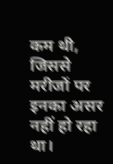कम थी, जिससे मरीजों पर इनका असर नहीं हो रहा था।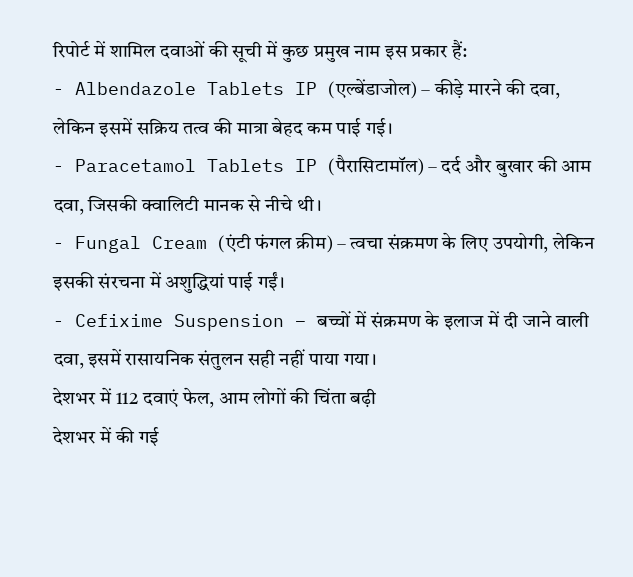रिपोर्ट में शामिल दवाओं की सूची में कुछ प्रमुख नाम इस प्रकार हैं:
- Albendazole Tablets IP (एल्बेंडाजोल) – कीड़े मारने की दवा, लेकिन इसमें सक्रिय तत्व की मात्रा बेहद कम पाई गई।
- Paracetamol Tablets IP (पैरासिटामॉल) – दर्द और बुखार की आम दवा, जिसकी क्वालिटी मानक से नीचे थी।
- Fungal Cream (एंटी फंगल क्रीम) – त्वचा संक्रमण के लिए उपयोगी, लेकिन इसकी संरचना में अशुद्धियां पाई गईं।
- Cefixime Suspension – बच्चों में संक्रमण के इलाज में दी जाने वाली दवा, इसमें रासायनिक संतुलन सही नहीं पाया गया।
देशभर में 112 दवाएं फेल, आम लोगों की चिंता बढ़ी
देशभर में की गई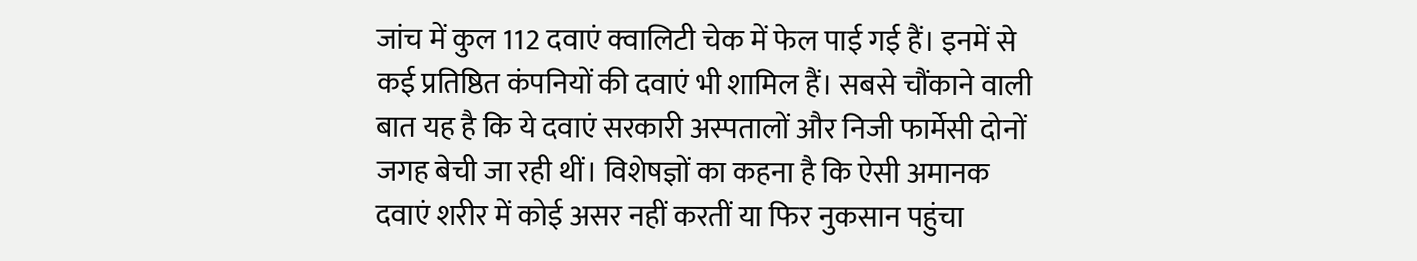जांच में कुल 112 दवाएं क्वालिटी चेक में फेल पाई गई हैं। इनमें से कई प्रतिष्ठित कंपनियों की दवाएं भी शामिल हैं। सबसे चौंकाने वाली बात यह है कि ये दवाएं सरकारी अस्पतालों और निजी फार्मेसी दोनों जगह बेची जा रही थीं। विशेषज्ञों का कहना है कि ऐसी अमानक दवाएं शरीर में कोई असर नहीं करतीं या फिर नुकसान पहुंचा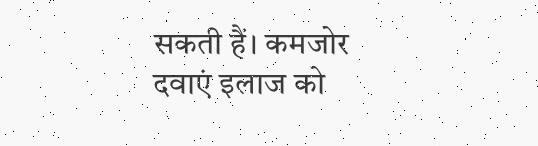सकती हैं। कमजोर दवाएं इलाज को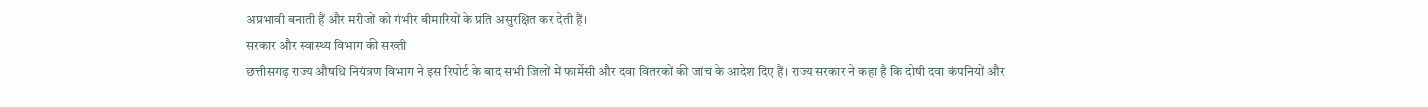अप्रभावी बनाती हैं और मरीजों को गंभीर बीमारियों के प्रति असुरक्षित कर देती हैं।
सरकार और स्वास्थ्य विभाग की सख्ती
छत्तीसगढ़ राज्य औषधि नियंत्रण विभाग ने इस रिपोर्ट के बाद सभी जिलों में फार्मेसी और दवा वितरकों की जांच के आदेश दिए हैं। राज्य सरकार ने कहा है कि दोषी दवा कंपनियों और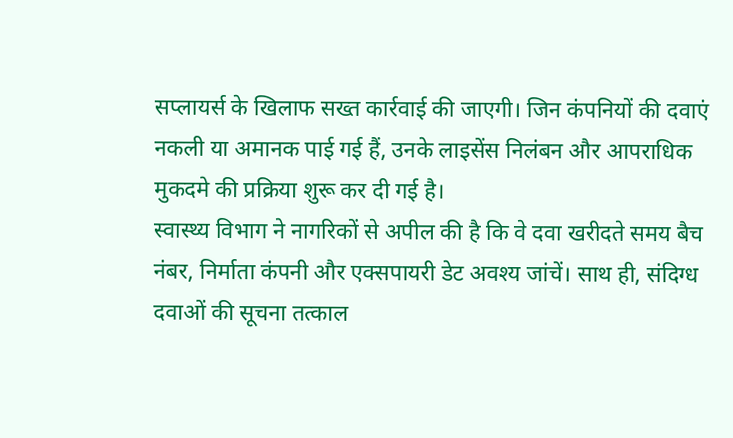सप्लायर्स के खिलाफ सख्त कार्रवाई की जाएगी। जिन कंपनियों की दवाएं नकली या अमानक पाई गई हैं, उनके लाइसेंस निलंबन और आपराधिक मुकदमे की प्रक्रिया शुरू कर दी गई है।
स्वास्थ्य विभाग ने नागरिकों से अपील की है कि वे दवा खरीदते समय बैच नंबर, निर्माता कंपनी और एक्सपायरी डेट अवश्य जांचें। साथ ही, संदिग्ध दवाओं की सूचना तत्काल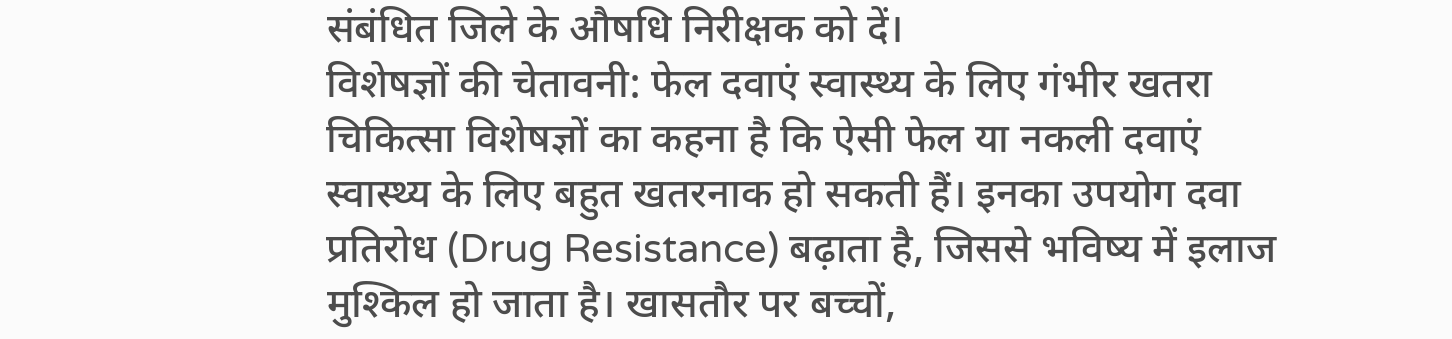संबंधित जिले के औषधि निरीक्षक को दें।
विशेषज्ञों की चेतावनी: फेल दवाएं स्वास्थ्य के लिए गंभीर खतरा
चिकित्सा विशेषज्ञों का कहना है कि ऐसी फेल या नकली दवाएं स्वास्थ्य के लिए बहुत खतरनाक हो सकती हैं। इनका उपयोग दवा प्रतिरोध (Drug Resistance) बढ़ाता है, जिससे भविष्य में इलाज मुश्किल हो जाता है। खासतौर पर बच्चों,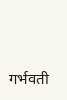गर्भवती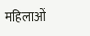महिलाओं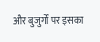और बुजुर्गों पर इसका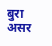बुरा असर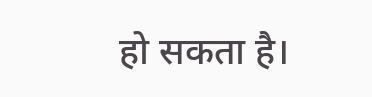हो सकता है।